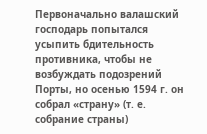Первоначально валашский господарь попытался усыпить бдительность противника, чтобы не возбуждать подозрений Порты, но осенью 1594 г. он собрал «страну» (т. е. собрание страны)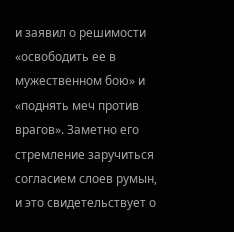и заявил о решимости «освободить ее в мужественном бою» и «поднять меч против врагов». Заметно его стремление заручиться согласием слоев румын, и это свидетельствует о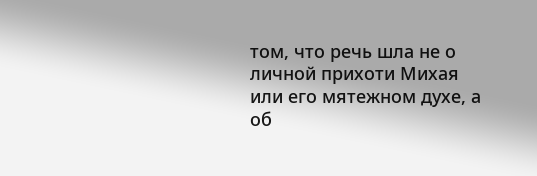том, что речь шла не о личной прихоти Михая или его мятежном духе, а об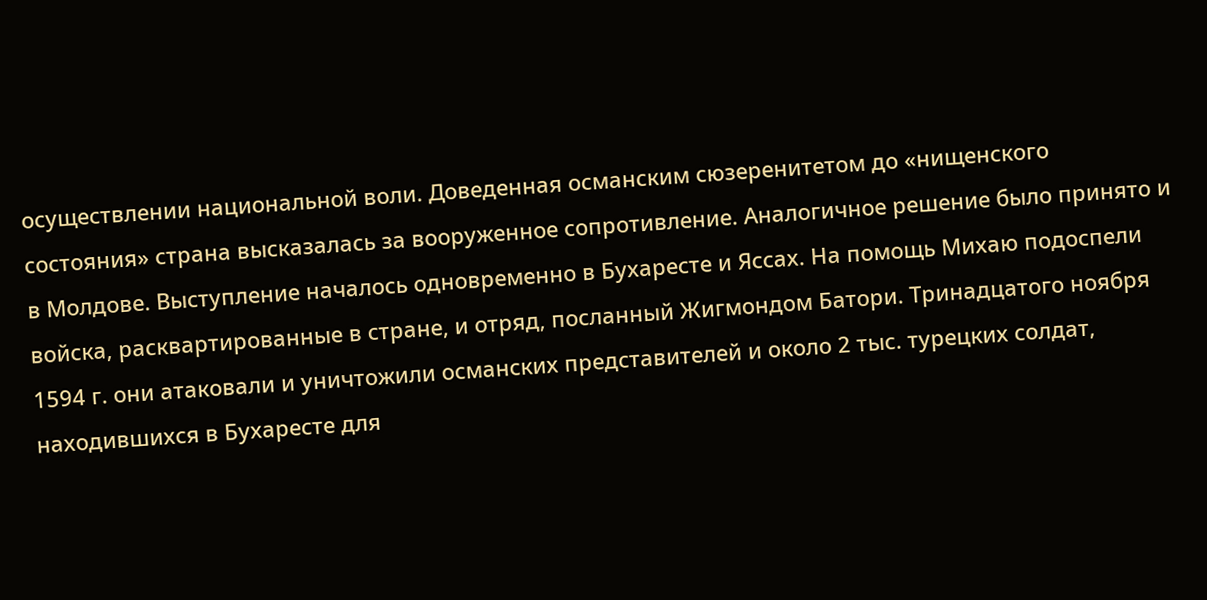осуществлении национальной воли. Доведенная османским сюзеренитетом до «нищенского состояния» страна высказалась за вооруженное сопротивление. Аналогичное решение было принято и в Молдове. Выступление началось одновременно в Бухаресте и Яссах. На помощь Михаю подоспели войска, расквартированные в стране, и отряд, посланный Жигмондом Батори. Тринадцатого ноября 1594 г. они атаковали и уничтожили османских представителей и около 2 тыс. турецких солдат, находившихся в Бухаресте для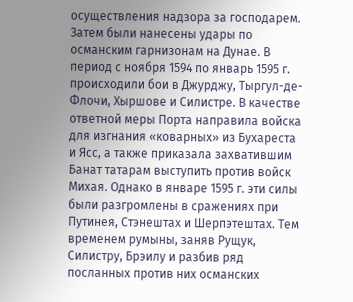осуществления надзора за господарем. Затем были нанесены удары по османским гарнизонам на Дунае. В период с ноября 1594 по январь 1595 г. происходили бои в Джурджу, Тыргул-де-Флочи, Хыршове и Силистре. В качестве ответной меры Порта направила войска для изгнания «коварных» из Бухареста и Ясс, а также приказала захватившим Банат татарам выступить против войск Михая. Однако в январе 1595 г. эти силы были разгромлены в сражениях при Путинея, Стэнештах и Шерпэтештах. Тем временем румыны, заняв Рущук, Силистру, Брэилу и разбив ряд посланных против них османских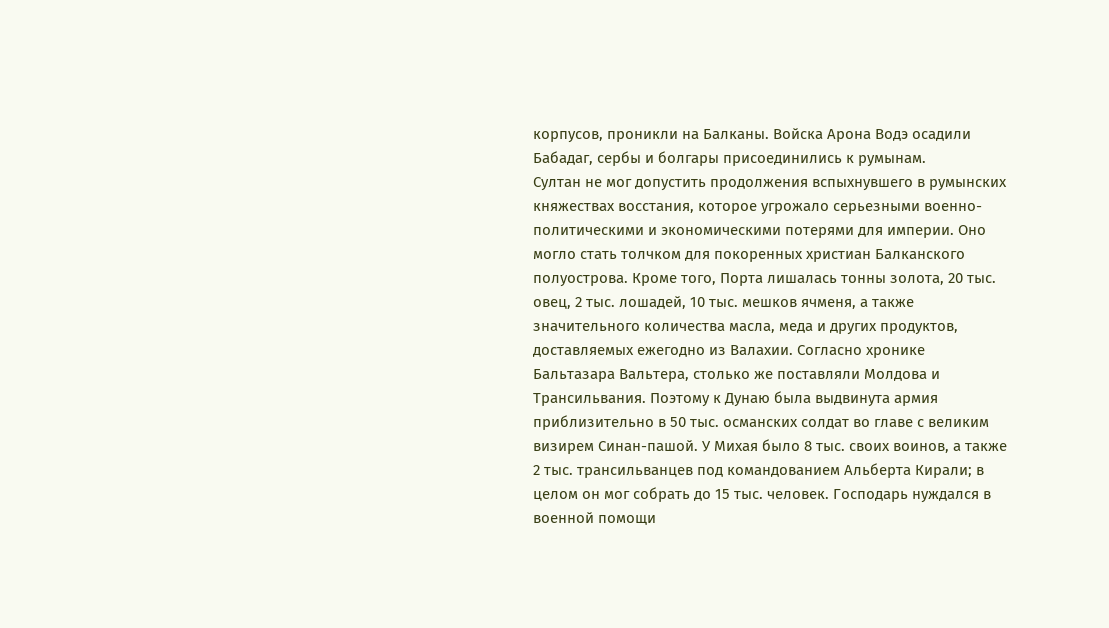корпусов, проникли на Балканы. Войска Арона Водэ осадили Бабадаг, сербы и болгары присоединились к румынам.
Султан не мог допустить продолжения вспыхнувшего в румынских княжествах восстания, которое угрожало серьезными военно-политическими и экономическими потерями для империи. Оно могло стать толчком для покоренных христиан Балканского полуострова. Кроме того, Порта лишалась тонны золота, 20 тыс. овец, 2 тыс. лошадей, 10 тыс. мешков ячменя, а также значительного количества масла, меда и других продуктов, доставляемых ежегодно из Валахии. Согласно хронике Бальтазара Вальтера, столько же поставляли Молдова и Трансильвания. Поэтому к Дунаю была выдвинута армия приблизительно в 50 тыс. османских солдат во главе с великим визирем Синан-пашой. У Михая было 8 тыс. своих воинов, а также 2 тыс. трансильванцев под командованием Альберта Кирали; в целом он мог собрать до 15 тыс. человек. Господарь нуждался в военной помощи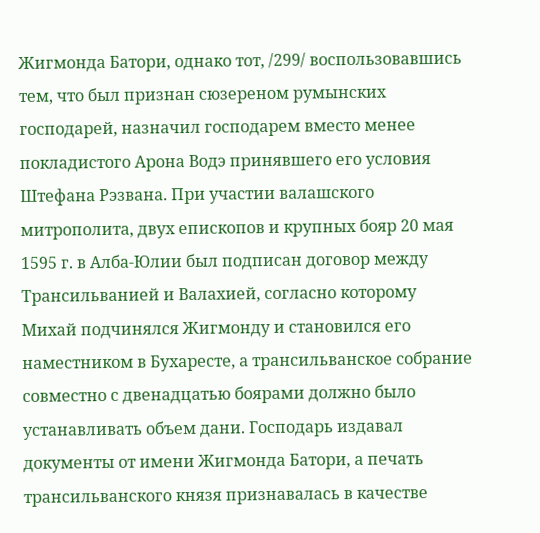Жигмонда Батори, однако тот, /299/ воспользовавшись тем, что был признан сюзереном румынских господарей, назначил господарем вместо менее покладистого Арона Водэ принявшего его условия Штефана Рэзвана. При участии валашского митрополита, двух епископов и крупных бояр 20 мая 1595 г. в Алба-Юлии был подписан договор между Трансильванией и Валахией, согласно которому Михай подчинялся Жигмонду и становился его наместником в Бухаресте, а трансильванское собрание совместно с двенадцатью боярами должно было устанавливать объем дани. Господарь издавал документы от имени Жигмонда Батори, а печать трансильванского князя признавалась в качестве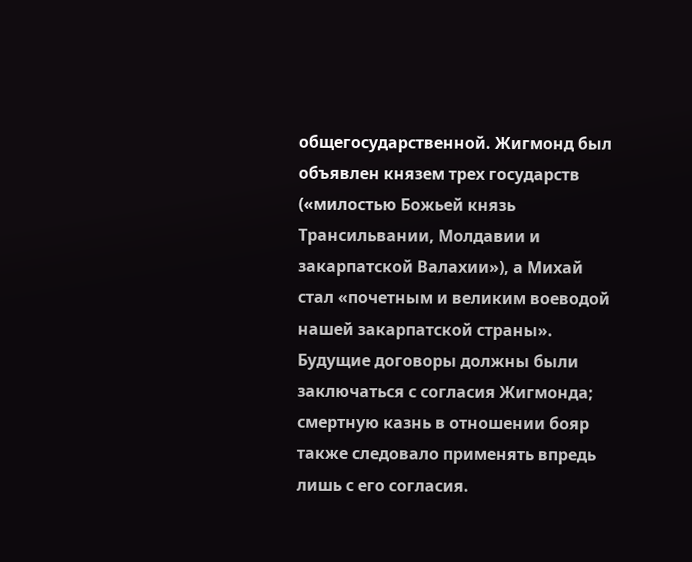общегосударственной. Жигмонд был объявлен князем трех государств («милостью Божьей князь Трансильвании, Молдавии и закарпатской Валахии»), а Михай стал «почетным и великим воеводой нашей закарпатской страны». Будущие договоры должны были заключаться с согласия Жигмонда; смертную казнь в отношении бояр также следовало применять впредь лишь с его согласия.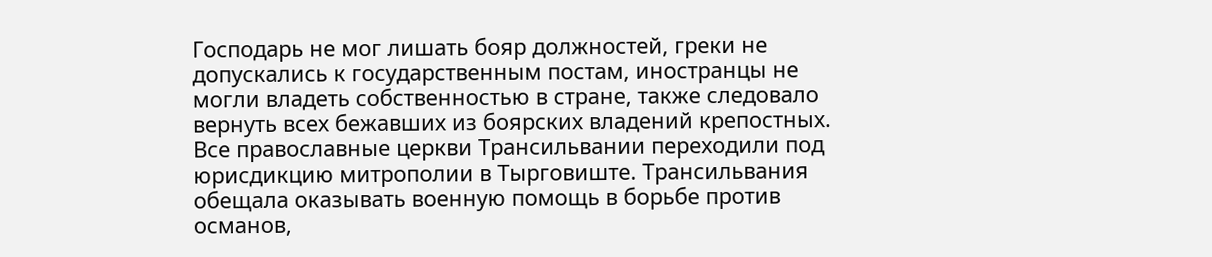Господарь не мог лишать бояр должностей, греки не допускались к государственным постам, иностранцы не могли владеть собственностью в стране, также следовало вернуть всех бежавших из боярских владений крепостных. Все православные церкви Трансильвании переходили под юрисдикцию митрополии в Тырговиште. Трансильвания обещала оказывать военную помощь в борьбе против османов,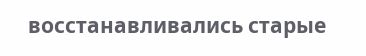восстанавливались старые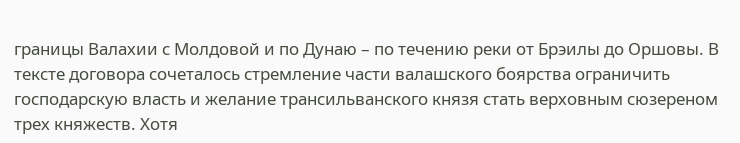границы Валахии с Молдовой и по Дунаю – по течению реки от Брэилы до Оршовы. В тексте договора сочеталось стремление части валашского боярства ограничить господарскую власть и желание трансильванского князя стать верховным сюзереном трех княжеств. Хотя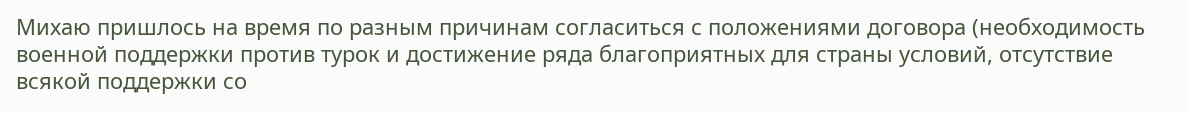Михаю пришлось на время по разным причинам согласиться с положениями договора (необходимость военной поддержки против турок и достижение ряда благоприятных для страны условий, отсутствие всякой поддержки со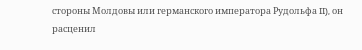стороны Молдовы или германского императора Рудольфа II), он расценил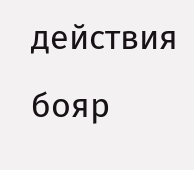действия бояр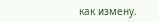как измену.